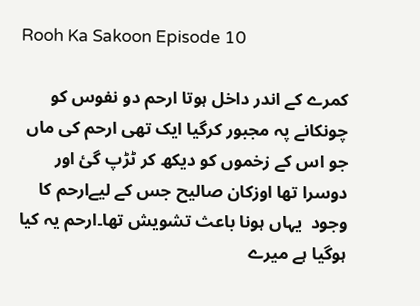Rooh Ka Sakoon Episode 10

کمرے کے اندر داخل ہوتا ارحم دو نفوس کو چونکانے پہ مجبور کرگیا ایک تھی ارحم کی ماں جو اس کے زخموں کو دیکھ کر ٹڑپ گئ اور دوسرا تھا اوزکان صالیح جس کے لیےارحم کا وجود  یہاں ہونا باعث تشویش تھا۔ارحم یہ کیا ہوگیا ہے میرے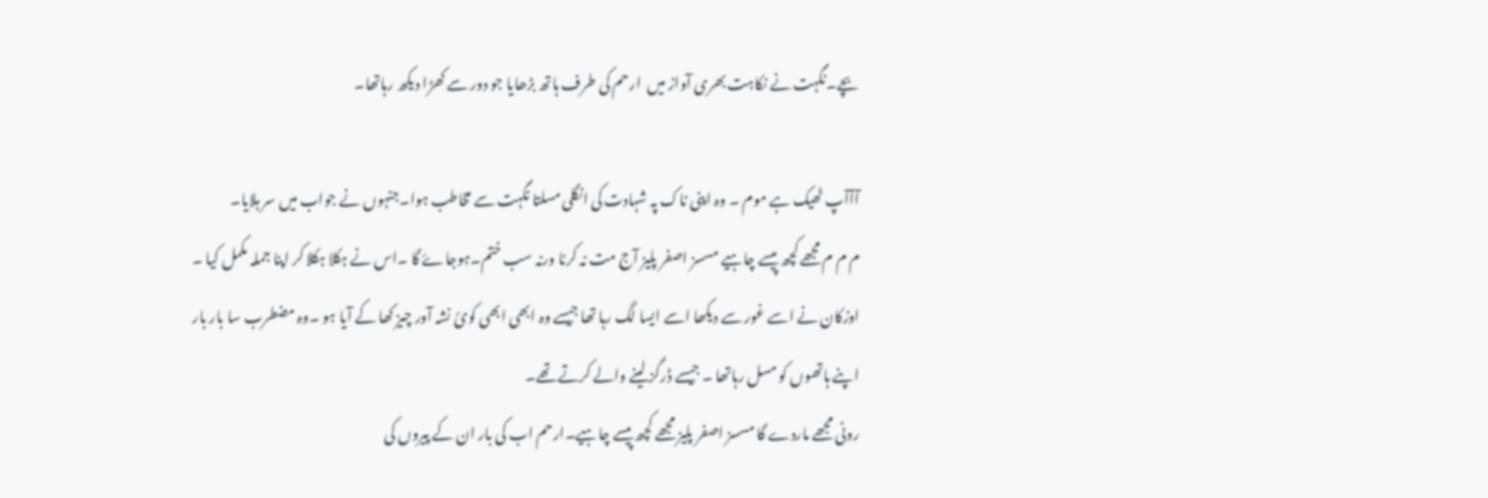بچے۔نگہت نے نکاہت بھری آواز میں  ارحم کی طرف ہاتھ بڑھایا جو دور سے کھڑا دیکھ رہاتھا۔

آآآپ ٹھیک ہے موم ۔ وہ اپنی ناک پہ شہادت کی انگلی مسلتا نگہت سے مخاطب ہوا۔جنہوں نے جواب میں سر ہلایا۔
م م م مجھے کچھ پیسے چاہیے مسسز اصفر پلیز آج مت نہ کرنا ورنہ سب ختم۔ہوجاۓ گا ۔اس نے ہکلا ہکلا کر اپنا جملہ مکمل کیا ۔
اوزکان نے اسے غور سے دیکھا اسے ایسا لگ رہا تھا جیسے وہ ابھی ابھی کوئ نشہ آور چیز کھا کے آیا ہو ۔وہ مضطرب سا بار بار اپنے ہاتھوں کو مسل رہاتھا ۔ جیسے ڈرگز لینے والے کرتے تھے۔
رونی مجھے ماردے گا مسسز اصفر پلیز مجھے کچھ پیسے چاہیے۔ارحم اب کی بار ان کے پیروں کی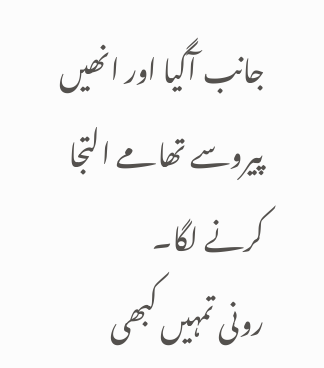جانب آگیا اور انھیں پیروسے تھامے التجا کرنے لگا۔
رونی تمہیں کبھی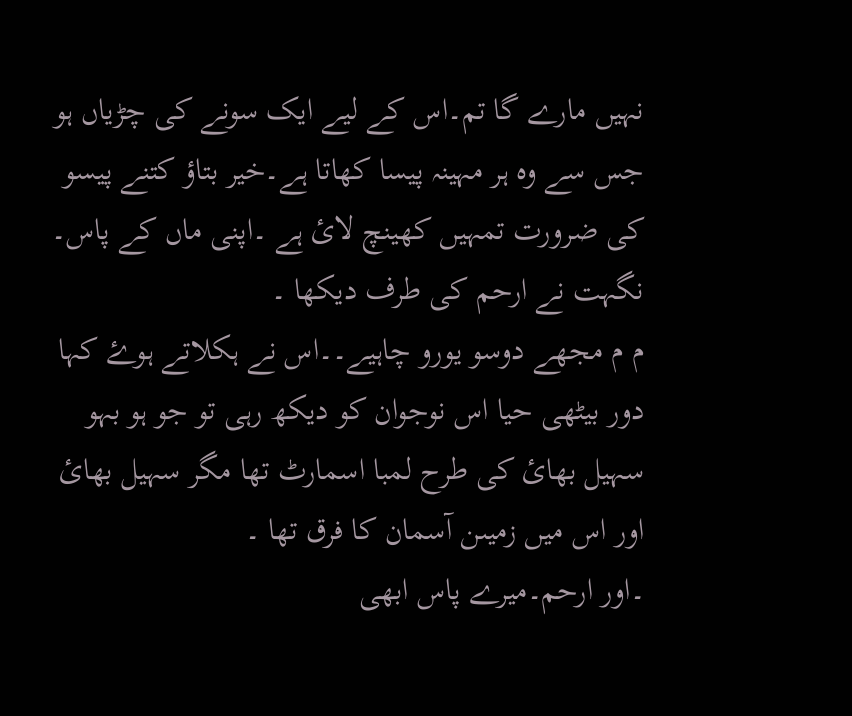نہیں مارے گا تم۔اس کے لیے ایک سونے کی چڑیاں ہو جس سے وہ ہر مہینہ پیسا کھاتا ہے۔خیر بتاؤ کتنے پیسو کی ضرورت تمہیں کھینچ لائ ہے ۔اپنی ماں کے پاس۔ نگہت نے ارحم کی طرف دیکھا ۔
م م مجھے دوسو یورو چاہیے۔۔اس نے ہکلاتے ہوۓ کہا دور بیٹھی حیا اس نوجوان کو دیکھ رہی تو جو ہو بہو سہیل بھائ کی طرح لمبا اسمارٹ تھا مگر سہیل بھائ اور اس میں زمیںن آسمان کا فرق تھا ۔
۔اور ارحم۔میرے پاس ابھی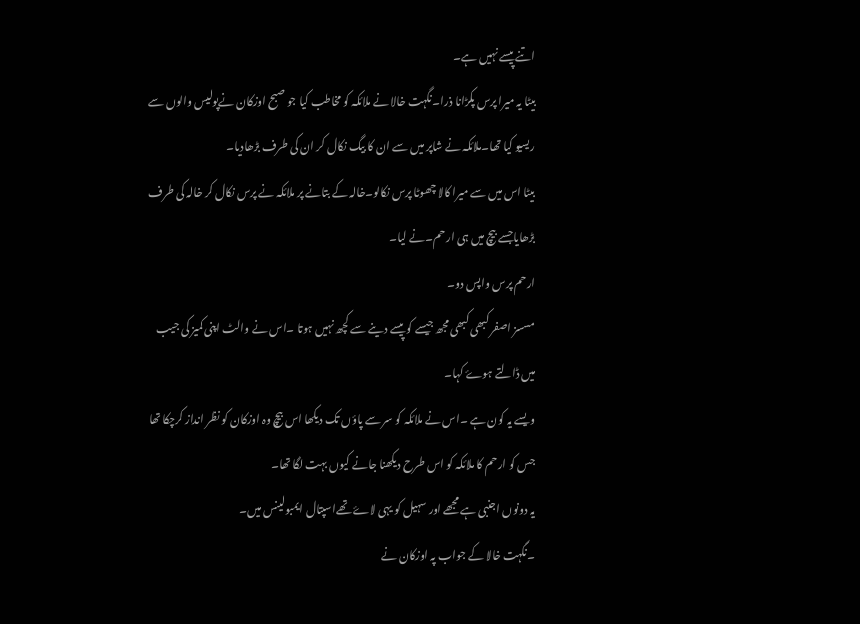اتنے پیسے نہیں ہے۔
بیٹا یہ میرا پرس پکڑانا ذرا۔نگہت خالا نے ملائکہ کو مخاطب کیا جو صبح اوزکان نےپولیس والوں سے ریسیو کیا تھا۔ملائکہ نے شاپر میں سے ان کا بیگ نکال کر ان کی طرف بڑھادیا۔
بیٹا اس میں سے میرا کالا چھوٹا پرس نکالو۔خالہ کے بتانے پر ملائکہ نے پرس نکال کر خالہ کی طرف بڑھایاجسے بیچ میں ہی ارحم۔نے لیا۔
ارحم پرس واپس دو۔
مسسز اصفر کبھی کبھی مجھ جیسے کو پیسے دینے سے کچھ نہیں ہوتا ۔اس نے والٹ اپنی کمیز کی جیب میں ڈالتے ہوۓ کہا۔
ویسے یہ کون ہے ۔اس نے ملائکہ کو سر سے پاؤں تک دیکھا اس بیچ وہ اوزکان کو نظر انداز کرچکا تھا جس کو ارحم کا ملائکہ کو اس طرح دیکھنا جانے کیوں بہت لگا تھا۔
یہ دونوں اجنبی ہے مجھے اور سہیل کو یہی لاۓ تھےاسپتال ایمبولینس میں۔
۔نگہت خالا کے جواب پہ اوزکان نے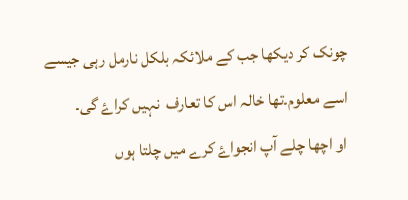چونک کر دیکھا جب کے ملائکہ بلکل نارمل رہی جیسے اسے معلوم۔تھا خالہ اس کا تعارف  نہیں کراۓ گی۔
او اچھا چلے آپ انجواۓ کرے میں چلتا ہوں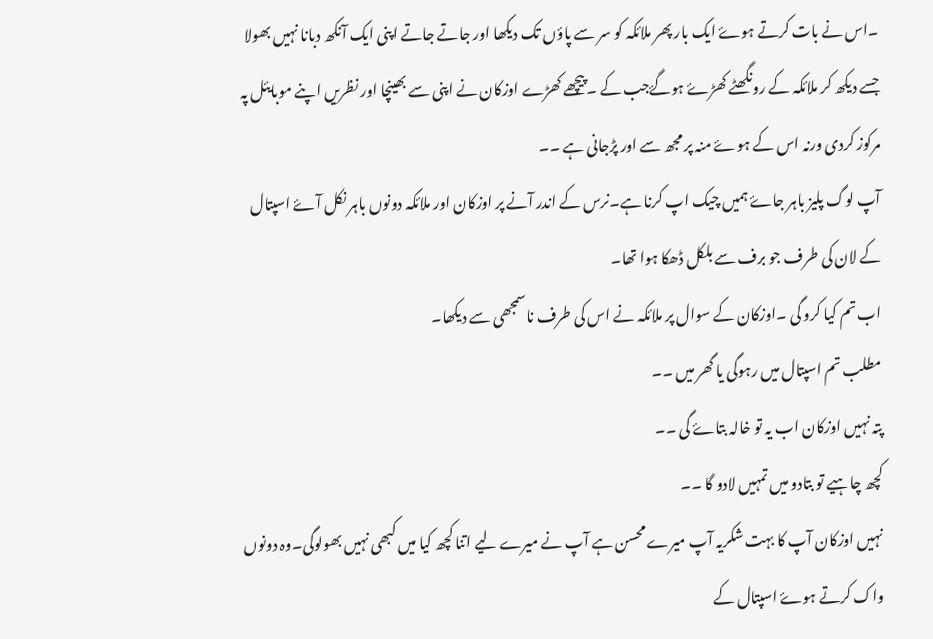۔اس نے بات کرتے ہوۓ ایک بار پھر ملائکہ کو سر سے پاؤں تک دیکھا اور جاتے جاتے اپنی ایک آنکھ دبانا نہیں بھولا جسے دیکھ کر ملائکہ کے رونگھٹے کھڑۓ ہوگۓجب کے ۔پیچھے کھڑے اوزکان نے اپنی سے بھینچا اور نظریں اپنے موبایئل پہ مرکوز کردی ورنہ اس کے ہوۓ منہ پر مجھ سے اور پڑجانی ہے ۔۔
آپ لوگ پلیز باہر جاۓ ہمیں چیک اپ کرنا ہے۔نرس کے اندر آنے پر اوزکان اور ملائکہ دونوں باہر نکل آۓ اسپتال کے لان کی طرف جو برف سے بلکل ڈھکا ہوا تھا۔
اب تم کیا کرو گی ۔اوزکان کے سوال پر ملائکہ نے اس کی طرف ناسمجھی سے دیکھا۔
مطلب تم اسپتال میں رہوگی یا گھر میں ۔۔
پتہ نہیں اوزکان اب یہ تو خالہ بتاۓ گی ۔۔
کچھ چاہیے تو بتادو میں تمہیں لادو گا ۔۔
نہیں اوزکان آپ کا بہت شکریہ آپ میرے محسن ہے آپ نے میرے لیے اتنا کچھ کیا میں کبھی نہیں بھولوگی۔وہ دونوں واک کرتے ہوۓ اسپتال کے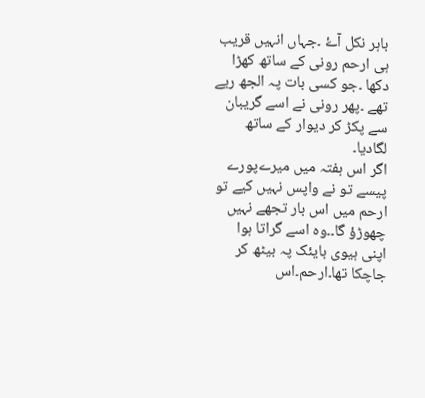باہر نکل آۓ ۔جہاں انہیں قریب ہی ارحم رونی کے ساتھ کھڑا دکھا ۔جو کسی بات پہ الجھ ریے تھے ۔پھر رونی نے اسے گریبان سے پکڑ کر دیوار کے ساتھ لگادیا۔
اگر اس ہفتہ میں میرےپورے پیسے تو نے واپس نہیں کیے تو ارحم میں اس بار تجھے نہیں چھوڑؤ گا۔۔وہ اسے گراتا ہوا اپنی ہیوی بایئک پہ بیٹھ کر جاچکا تھا۔ارحم۔اس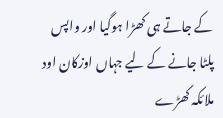کے جاتے ہی کھڑا ہوگیا اور واپس پلٹا جانے کے لیے جہاں اوزکان اود ملائکہ کھڑے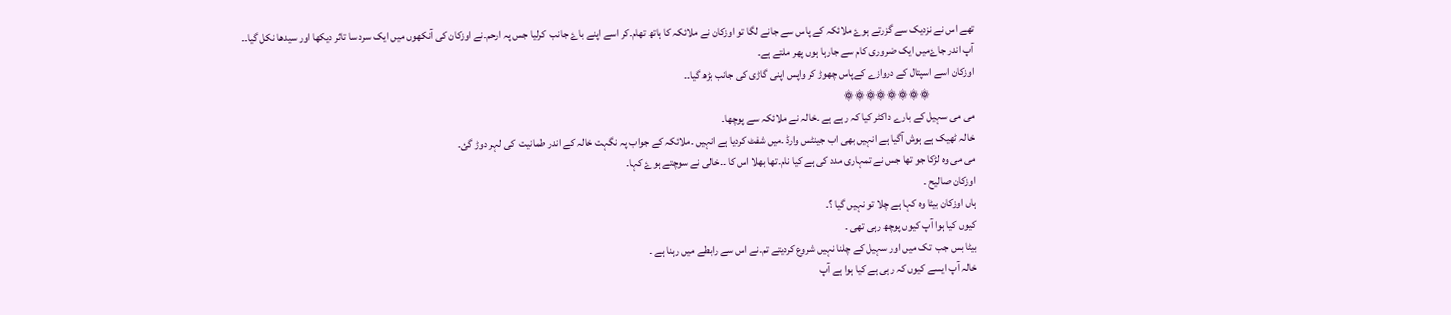تھے اس نے نزدیک سے گزرتے ہوۓ ملائکہ کے پاس سے جانے لگا تو اوزکان نے ملائکہ کا ہاتھ تھام۔کر اسے اپنے باۓ جانب  کرلیا جس پہ ارحم۔نے اوزکان کی آنکھوں میں ایک سرد سا تاثر دیکھا اور سیدھا نکل گیا۔۔
آپ اندر جاۓمیں ایک ضروری کام سے جارہا ہوں پھر ملتے ہے۔
اوزکان اسے اسپتال کے دروازے کےپاس چھوڑ کر واپس اپنی گاڑی کی جانب بڑھ گیا۔۔
                     ۞۞۞۞۞۞۞۞
می می سہیل کے بارے داکٹر کیا کہ رہے ہے ۔خالہ نے ملائکہ سے پوچھا۔
خالہ ٹھیک ہے ہوش آگیا ہے انہیں بھی اب جینٹس وارڈ ۔میں شفٹ کردیا ہے انہیں ۔ملائکہ کے جواب پہ نگہت خالہ کے اندر طمانيت  کی لہر دوڑ گئ۔
می می وہ لڑکا جو تھا جس نے تمہاری مدد کی ہے کیا نام۔تھا بھلا اس کا ۔۔خالی نے سوچتے ہوۓ کہا۔
اوزکان صالیح ۔
ہاں اوزکان بیٹا وہ کہا ہے چلا تو نہیں گیا ؟۔
کیوں کیا ہوا آپ کیوں پوچھ رہی تھی ۔
بیٹا بس جب  تک میں اور سہیل کے چلنا نہیں شروع کردیتے تم۔نے اس سے رابطے میں رہنا ہے ۔
خالہ آپ ایسے کیوں کہ رہی ہے کیا ہوا ہے آپ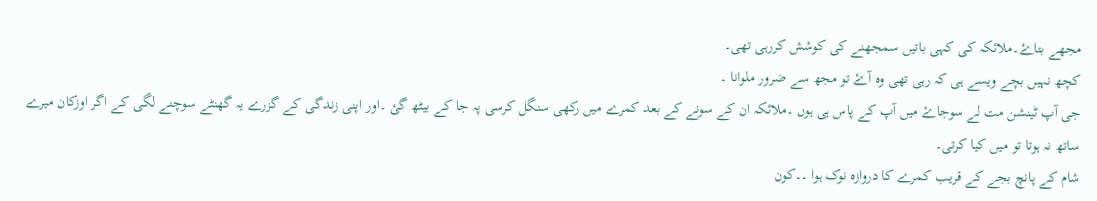مجھے بتاۓ۔ملائکہ کی کہی باتیں سمجھنے کی کوشش کررہی تھی۔
کچھ نہیں بچے ویسے ہی کہ رہی تھی وہ آۓ تو مجھ سے ضرور ملوانا ۔
جی آپ ٹینشن مت لے سوجاۓ میں آپ کے پاس ہی ہوں ۔ملائکہ ان کے سونے کے بعد کمرے میں رکھی سنگل کرسی پہ جا کے بیٹھ گئ ۔اور اپنی زندگی کے گزرے یہ گھنٹے سوچنے لگی کے اگر اوزکان میرے ساتھ نہ ہوتا تو میں کیا کرتی۔
شام کے پانچ بجے کے قریب کمرے کا دروازہ نوک ہوا ۔۔کون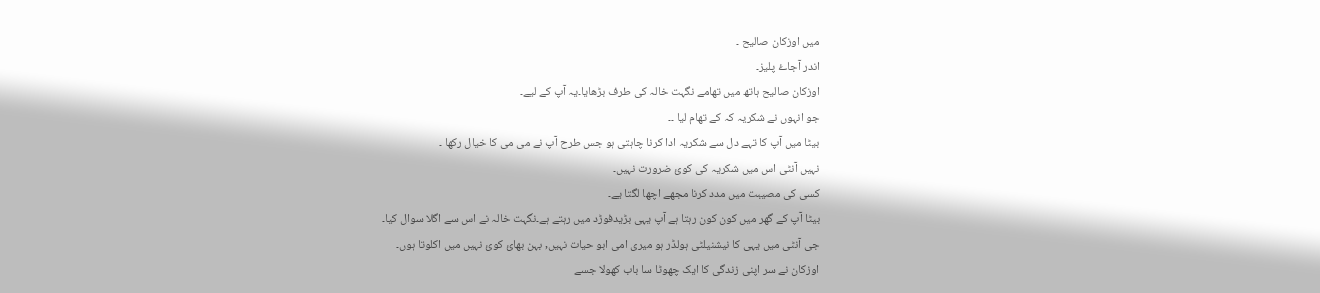میں اوزکان صالیح ۔
اندر آجاۓ پلیز۔
اوزکان صالیح ہاتھ میں تھامے نگہت خالہ کی طرف بڑھایا۔یہ آپ کے لیے۔
جو انہوں نے شکریہ کہ کے تھام لیا ۔۔
بیٹا میں آپ کا تہے دل سے شکریہ ادا کرنا چاہتی ہو جس طرح آپ نے می می کا خیال رکھا ۔
نہیں آنٹی اس میں شکریہ کی کوئ ضرورت نہیں۔
کسی کی مصیبت میں مدد کرنا مجھے اچھا لگتا یے۔
بیٹا آپ کے گھر میں کون کون رہتا ہے آپ یہی بڑیدفوڑد میں رہتے ہے۔نگہت خالہ نے اس سے اگلا سوال کیا۔
جی آنٹی میں یہی کا نیشنیلٹی ہولڈر ہو میری امی ابو حیات نہیں, بہن بھائ کوئ نہیں میں اکلوتا ہوں۔
اوزکان نے سر اپنی زندگی کا ایک چھوٹا سا باب کھولا جسے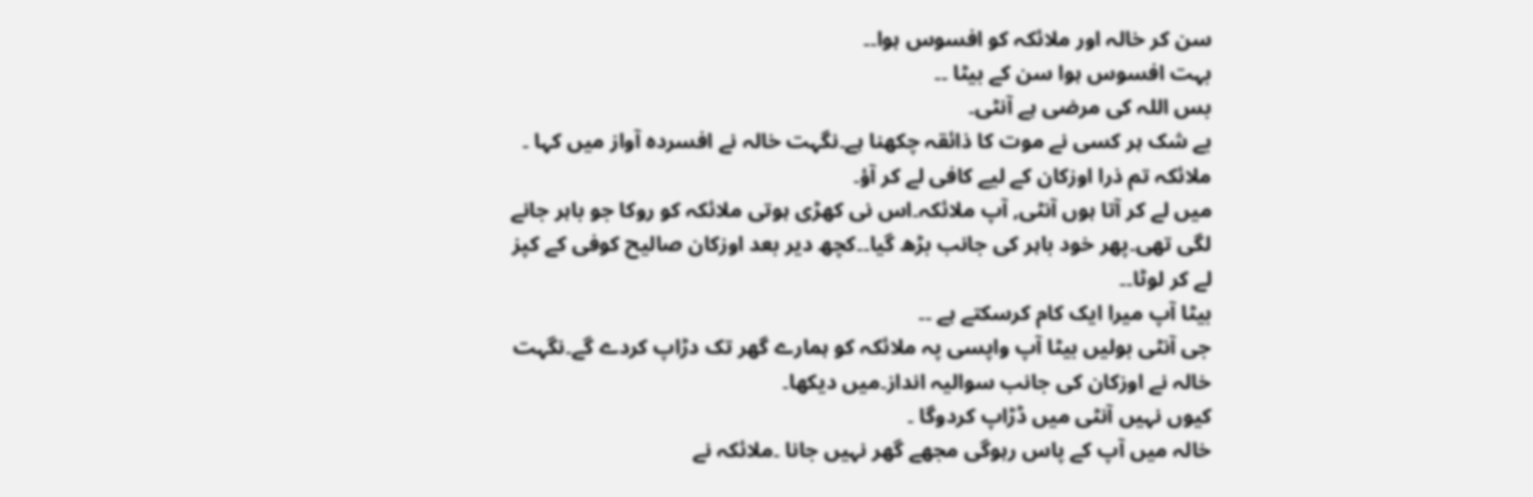سن کر خالہ اور ملائکہ کو افسوس ہوا۔۔
بہت افسوس ہوا سن کے بیٹا ۔۔
بس اللہ کی مرضی ہے آنٹی۔
بے شک ہر کسی نے موت کا ذائقہ چکھنا ہے۔نگہت خالہ نے افسردہ آواز میں کہا ۔
ملائکہ تم ذرا اوزکان کے لیے کافی لے کر آؤ۔
میں لے کر آتا ہوں آنٹی, آپ ملائکہ۔اس نی کھڑی ہوتی ملائکہ کو روکا جو باہر جانے لگی تھی۔پھر خود باہر کی جانب بڑھ گیا۔۔کچھ دیر بعد اوزکان صالیح کوفی کے کپز لے کر لوٹا۔۔
بیٹا آپ میرا ایک کام کرسکتے ہے ۔۔
جی آنٹی بولیں بیٹا آپ واپسی پہ ملائکہ کو ہمارے گھر تک دڑاپ کردے گے۔نگہت خالہ نے اوزکان کی جانب سوالیہ انداز۔میں دیکھا۔
کیوں نہیں آنٹی میں ڈڑاپ کردوگا ۔
خالہ میں آپ کے پاس رہوگی مجھے گھر نہیں جانا ۔ملائکہ نے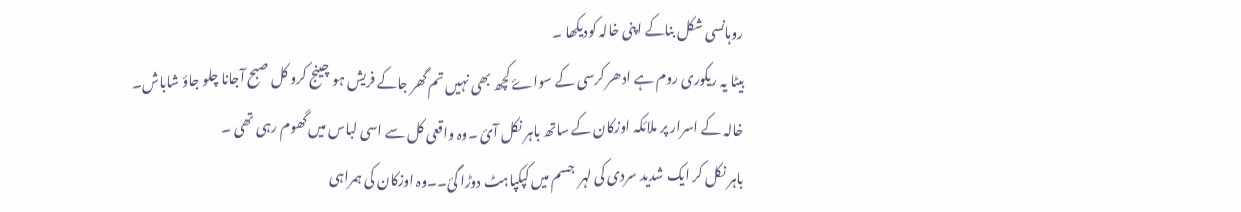روہانسی شکل بناکے اپنی خالہ کودیکھا ۔
بیٹا یہ ریکوری روم ہے ادھر کرسی کے سواۓ کچھ بھی نہیں تم گھر جاکے فریش ہو چینج کرو کل صبح آجانا چلو جاؤ شاباش۔
خالہ کے اسرار پر ملائکہ اوزکان کے ساتھ باہر نکل آئ ۔وہ واقعی کل سے اسی لباس میں گھوم رہی تھی ۔
باہر نکل کر ایک شدید سردی کی لہر  جسم میں کپکپاہٹ دوڑا گئ۔۔وہ اوزکان کی ہمراہی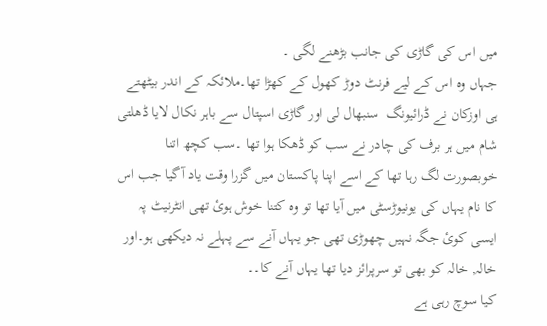میں اس کی گاڑی کی جانب بڑھنے لگی ۔
جہاں وہ اس کے لیے فرنٹ دوڑ کھول کے کھڑا تھا۔ملائکہ کے اندر بیٹھتے ہی اوزکان نے ڈرائیونگ  سنبھال لی اور گاڑی اسپتال سے باہر نکال لایا ڈھلتی شام میں ہر برف کی چادر نے سب کو ڈھکا ہوا تھا ۔سب کچھ اتنا خوبصورت لگ رہا تھا کے اسے اپنا پاکستان میں گزرا وقت یاد آگیا جب اس کا نام یہاں کی یونیوڑسٹی میں آیا تھا تو وہ کتنا خوش ہوئ تھی انٹرنیٹ پہ ایسی کوئ جگہ نہیں چھوڑی تھی جو یہاں آنے سے پہلے نہ دیکھی ہو۔اور خالہ, خالہ کو بھی تو سرپرائز دیا تھا یہاں آنے کا۔۔
کیا سوچ رہی ہے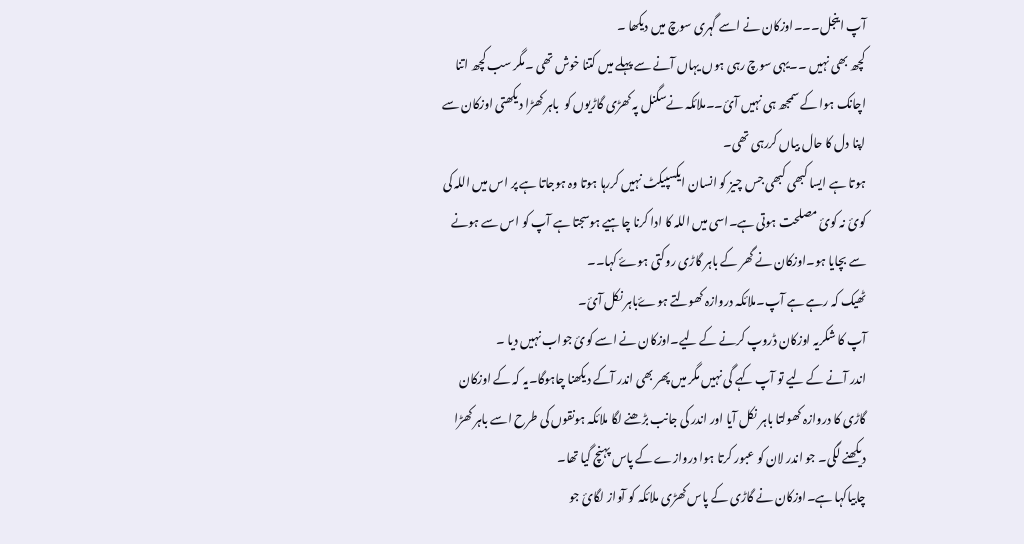آپ اینجل۔۔۔اوزکان نے اسے گہری سوچ میں دیکھا ۔
کچھ بھی نہیں ۔۔یہی سوچ رہی ہوں یہاں آنے سے پہلے میں کتنا خوش تھی ۔مگر سب کچھ اتنا اچانک ہوا کے سمجھ ہی نہیں آئ۔۔ملائکہ نےسگنل پہ کھڑی گاڑیوں کو  باہر کھڑا دیکھتی اوزکان سے اپنا دل کا حال بیاں کررہی تھی۔
ہوتا ہے ایسا کبھی کبھی جس چیز کو انسان ایکسپیکٹ نہیں کررہا ہوتا وہ ہوجاتا ہے پر اس میں اللہ کی کوئ نہ کوئ مصلحت ہوتی ہے۔اسی میں اللہ کا ادا کرنا چاہیے ہوسجتا ہے آپ کو اس سے ہونے سے بچایا ہو۔اوزکان نے گھر کے باہر گاڑی روکتی ہوۓ کہا۔۔
ٹھیک کہ رہے ہے آپ۔ملائکہ دروازہ کھولتے ہوۓباہر نکل آئ۔
آپ کا شکریہ اوزکان ڈروپ کرنے کے لیے۔اوزکان نے اسے کوئ جواب نہیں دیا ۔
اندر آنے کے لیے تو آپ کہے گی نہیں مگر میں پھر بھی اندر آکے دیکھنا چاہوگا۔یہ کہ کے اوزکان گاڑی کا دروازہ کھولتا باہر نکل آیا اور اندر کی جانب بڑھنے لگا ملائکہ ہونقوں کی طرح اسے باہر کھڑا دیکھنے لگی۔ جو اندر لان کو عبور کرتا ہوا دروازے کے پاس پہنچ گیا تھا۔
چابیاکہا ہے۔اوزکان نے گاڑی کے پاس کھڑی ملائکہ کو آواز لگائ جو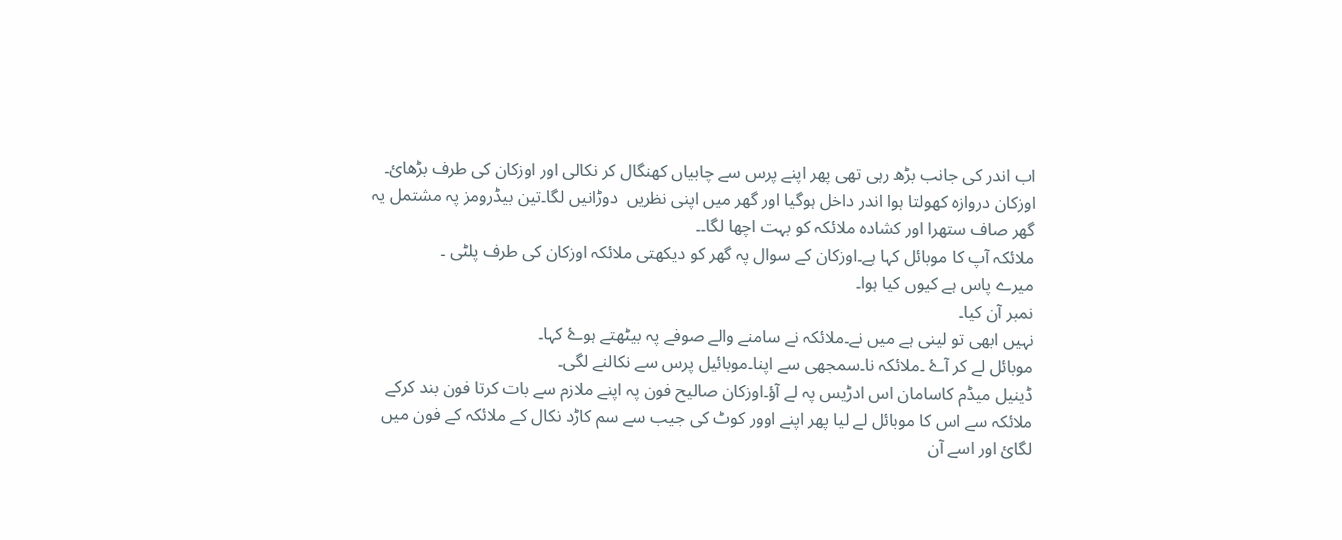اب اندر کی جانب بڑھ رہی تھی پھر اپنے پرس سے چابیاں کھنگال کر نکالی اور اوزکان کی طرف بڑھائ۔
اوزکان دروازہ کھولتا ہوا اندر داخل ہوگیا اور گھر میں اپنی نظریں  دوڑانیں لگا۔تین بیڈرومز پہ مشتمل یہ گھر صاف ستھرا اور کشادہ ملائکہ کو بہت اچھا لگا۔۔
ملائکہ آپ کا موبائل کہا ہے۔اوزکان کے سوال پہ گھر کو دیکھتی ملائکہ اوزکان کی طرف پلٹی ۔
میرے پاس ہے کیوں کیا ہوا۔
نمبر آن کیا۔
نہیں ابھی تو لینی ہے میں نے۔ملائکہ نے سامنے والے صوفے پہ بیٹھتے ہوۓ کہا۔
موبائل لے کر آۓ ۔ملائکہ نا۔سمجھی سے اپنا۔موبائیل پرس سے نکالنے لگی۔
ڈینیل میڈم کاسامان اس ادڑیس پہ لے آؤ۔اوزکان صالیح فون پہ اپنے ملازم سے بات کرتا فون بند کرکے ملائکہ سے اس کا موبائل لے لیا پھر اپنے اوور کوٹ کی جیب سے سم کاڑد نکال کے ملائکہ کے فون میں لگائ اور اسے آن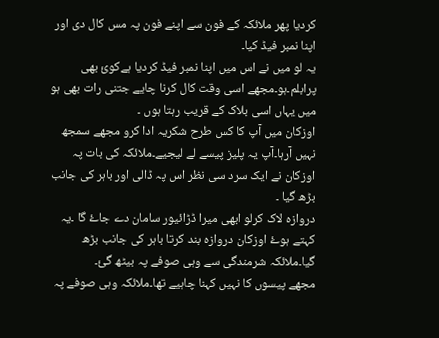کردیا پھر ملائکہ کے فون سے اپنے فون پہ مس کال دی اور اپنا نمبر فیڈ کیا۔
یہ لو میں نے اس میں اپنا نمبر فیڈ کردیا ہےکوئ بھی پرابلم۔ہو۔مجھے اسی وقت کال کرنا چایے جتنی رات بھی ہو میں یہاں اسی بلاک کے قریب رہتا ہوں ۔
اوزکان میں آپ کا کس طرح شکریہ ادا کرو مجھے سمجھ نہیں آرہا۔آپ یہ پلیز پیسے لے لیجیے۔ملائکہ کی بات پہ اوزکان نے ایک سرد سی نظر اس پہ ڈالی اور باہر کی جانب بڑھ گیا ۔
دروازہ لاک کرلو ابھی میرا ڈڑائیور سامان دے جاۓ گا ۔یہ کہتے ہوۓ اوزکان دروازہ بند کرتا باہر کی جانب بڑھ گیا۔ملائکہ شرمندگی سے وہی صوفے پہ بیٹھ گئ۔
مجھے پیسوں کا نہیں کہنا چاہیے تھا۔ملائکہ وہی صوفے پہ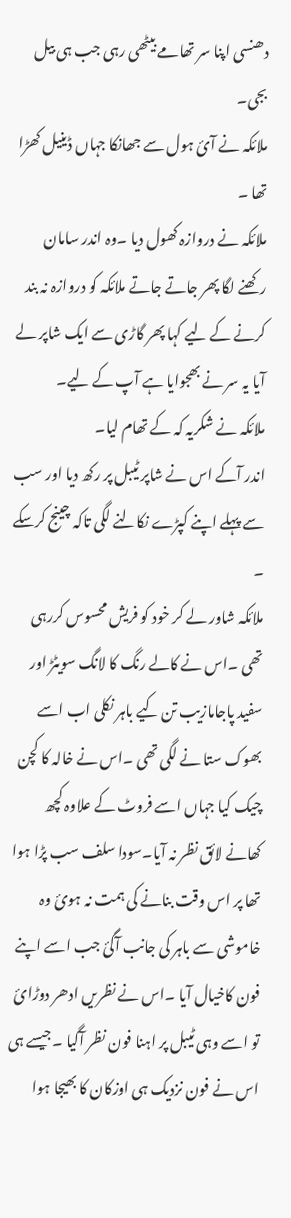دھنسی اپنا سر تھامے بیٹھی رہی جب ہی بیل بجی۔
ملائکہ نے آئ ہول سے جھانکا جہاں ڈینیل کھڑا تھا ۔
ملائکہ نے دروازہ کھول دیا ۔وہ اندر سامان رکھنے لگا پھر جاتے جاتے ملائکہ کو دروازہ نہ بند کرنے کے لیے کہا پھر گاڑی سے ایک شاپر لے آیا یہ سر نے بھجوایا ہے آپ کے لیے۔
ملائکہ نے شکریہ کہ کے تھام لیا۔
اندر آکے اس نے شاپر ٹیبل پر رکھ دیا اور سب سے پہلے اپنے کپڑے نکالنے لگی تاکہ چینج کرسکے ۔
ملائکہ شاور لے کر خود کو فریش محسوس کررہی تھی ۔اس نے کالے رنگ کا لانگ سویٹڑ اور سفید پاجامازیب تن کیے باہر نکلی اب اسے بھوک ستا نے لگی تھی ۔اس نے خالہ کا کچن چیک کیا جہاں اسے فروٹ کے علاوہ کچھ کھانے لائق نظر نہ آیا۔سودا سلف سب پڑا ہوا تھا پر اس وقت بنانے کی ہمت نہ ہوئ وہ خاموشی سے باہر کی جانب آگئ جب اسے اپنے فون کاخیال آیا ۔اس نے نظریں ادھر دوڑائ تو اسے وہی ٹیبل پر اہنا فون نظر آگیا ۔جیسے ہی اس نے فون نزدیک ہی اوزکان کا بھیجا ہوا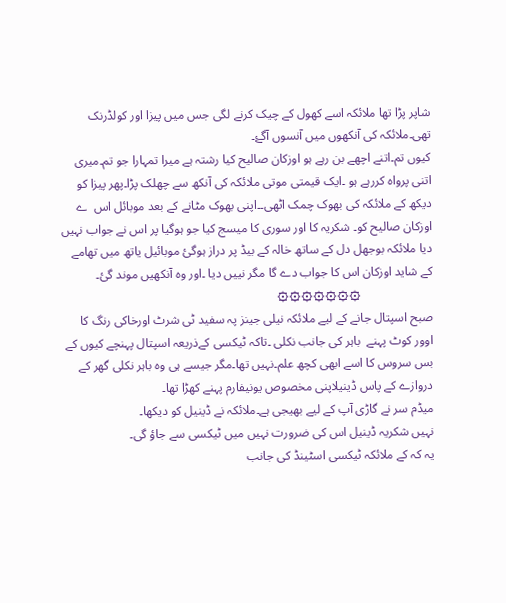شاپر پڑا تھا ملائکہ اسے کھول کے چیک کرنے لگی جس میں پیزا اور کولڈرنک تھی۔ملائکہ کی آنکھوں میں آنسوں آگۓ۔
کیوں تم۔اتنے اچھے بن رہے ہو اوزکان صالیح کیا رشتہ ہے میرا تمہارا جو تم۔میری اتنی پرواہ کررہے ہو ۔ایک قیمتی موتی ملائکہ کی آنکھ سے چھلک پڑا۔پھر پیزا کو دیکھ کے ملائکہ کی بھوک چمک اٹھی۔۔اپنی بھوک مٹانے کے بعد موبائل اس  ے اوزکان صالیح کو۔ شکریہ کا اور سوری کا میسج کیا جو ہوگیا پر اس نے جواب نہیں دیا ملائکہ بوجھل دل کے ساتھ خالہ کے بیڈ پر دراز ہوگئ موبائیل یاتھ میں تھامے کے شاید اوزکان اس کا جواب دے گا مگر نییں دیا ۔اور وہ آنکھیں موند گئ۔
                       ۞۞۞۞۞۞۞
صبح اسپتال جانے کے لیے ملائکہ نیلی جینز پہ سفید ٹی شرٹ اورخاکی رنگ کا اوور کوٹ پہنے  باہر کی جانب نکلی ۔تاکہ ٹیکسی کےذریعہ اسپتال پہنچے کیوں کے بس سروس کا اسے ابھی کچھ علم۔نہیں تھا۔مگر جیسے ہی وہ باہر نکلی گھر کے دروازے کے پاس ڈینیلاپنی مخصوص یونیفارم پہنے کھڑا تھا۔
میڈم سر نے گاڑی آپ کے لیے بھیجی ہے۔ملائکہ نے ڈینیل کو دیکھا۔
نہیں شکریہ ڈینیل اس کی ضرورت نہیں میں ٹیکسی سے جاؤ گی۔
یہ کہ کے ملائکہ ٹیکسی اسٹینڈ کی جانب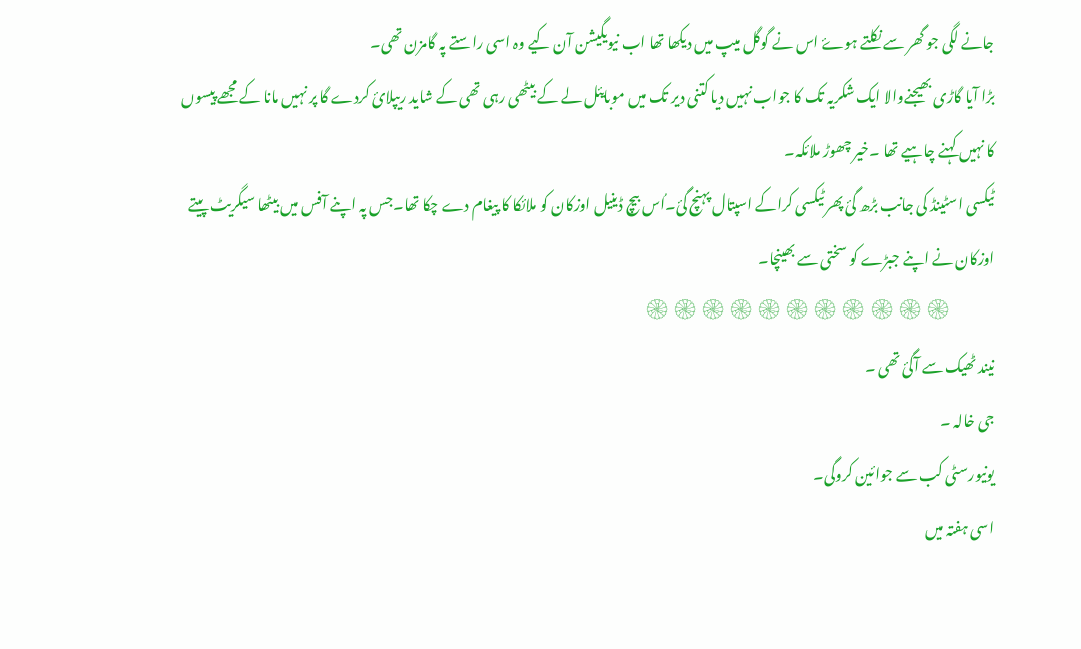جانے لگی جو گھر سے نکلتے ہوۓ اس نے گوگل میپ میں دیکھا تھا اب نیویگیشن آن کیے وہ اسی راستے پہ گامزن تھی۔
بڑا آیا گاڑی بھیجنےوالا ایک شکریہ تک کا جواب نہیں دیا کتنی دیر تک میں موبایئل لے کے بیٹھی رہی تھی کے شاید ریپلائ کردے گا پر نہیں مانا کے مجھے پیسوں کا نہیں کہنے چاہیے تھا ۔خیر چھوڑ ملائکہ۔
ٹیکسی اسٹینڈ کی جانب بڑھ گئ پھر ٹیکسی کراکے اسپتال پہنچ گئ۔ُاس بیچ ڈینیل اوزکان کو ملائکا کا پیغام دے چکا تھا۔جس پہ اپنے آفس میں بیٹھا سیگریٹ پیتے اوزکان نے اپنے جبڑے کو سختی سے بھینچا۔
               ۞۞۞۞۞۞۞۞۞۞۞
نیند ٹھیک سے آگئ تھی ۔
جی خالہ ۔
یونیورسٹی کب سے جوائین کروگی۔
اسی ہفتہ میں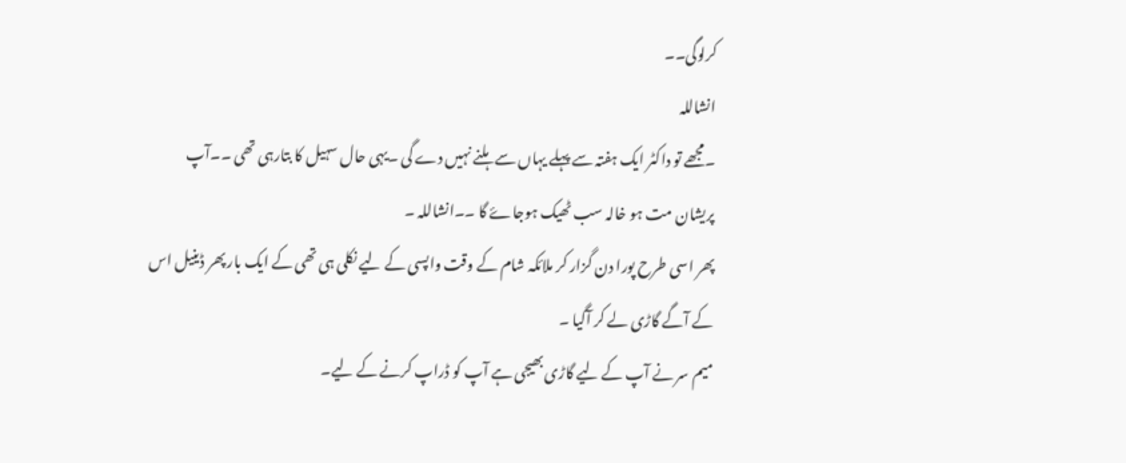کرلوگی۔۔
انشاللہ
۔مجھے تو داکٹر ایک ہفتہ سے پہلے یہاں سے ہلنے نہیں دے گی ۔یہی حال سہیل کا بتارہی تھی ۔۔آپ
پریشان مت ہو خالہ سب ٹھیک ہوجاۓ گا ۔۔انشاللہ ۔
پھر اسی طرح پورا دن گزار کر ملائکہ شام کے وقت واپسی کے لیے نکلی ہی تھی کے ایک بار پھر ڈینیل اس کے آگے گاڑی لے کر آگیا ۔
میم سر نے آپ کے لیے گاڑی بھیجی ہے آپ کو ڈراپ کرنے کے لیے۔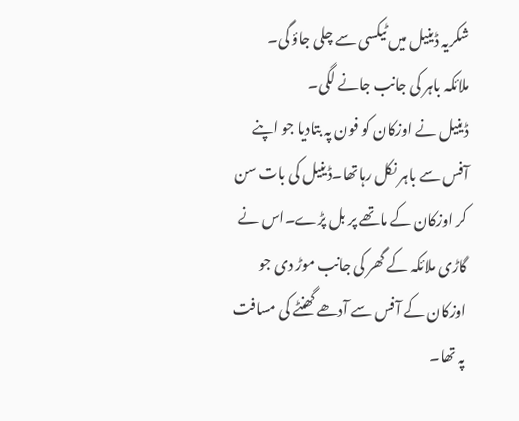شکریہ ڈینیل میں ٹیکسی سے چلی جاؤ گی۔
ملائکہ باہر کی جانب جانے لگی۔
ڈینیل نے اوزکان کو فون پہ بتادیا جو اپنے آفس سے باہر نکل رہاتھا۔ڈینیل کی بات سن کر اوزکان کے ماتھے پر بل پڑے۔اس نے گاڑی ملائکہ کے گھر کی جانب موڑ دی جو اوزکان کے آفس سے آدھے گھنٹے کی مسافت پہ تھا۔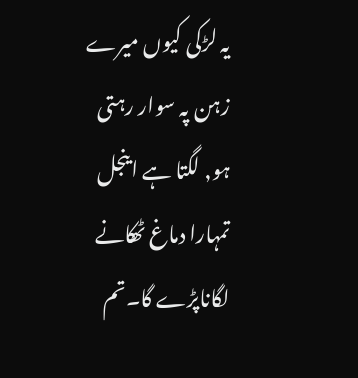یہ لڑکی کیوں میرے زہن پہ سوار رہتی ہو, لگتا ہے اینجل تمہارا دماغ ٹھکانے لگاناپڑے گا۔تم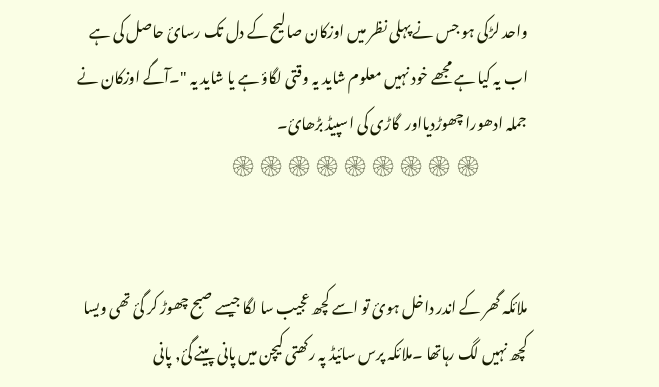واحد لڑکی ہو جس نے پہلی نظر میں اوزکان صالیح کے دل تک رسائ حاصل کی ہے  اب یہ کیا ہے مجھے خود نہیں معلوم شاید یہ وقتی لگاؤ ہے یا شاید یہ "۔آگے اوزکان نے جملہ ادھورا چھوڑدیااور  گاڑی کی اسپیڈ بڑھائ۔
                ۞۞۞۞۞۞۞۞۞


ملائکہ گھر کے اندر داخل ہوئ تو اسے کچھ عجیب سا لگا جیسے صبح چھوڑ کر گئ تھی ویسا کچھ نہیں لگ رہاتھا ۔ملائکہ پرس سائیڈ پہ رکھتی کیچن میں پانی پینے گئ, پانی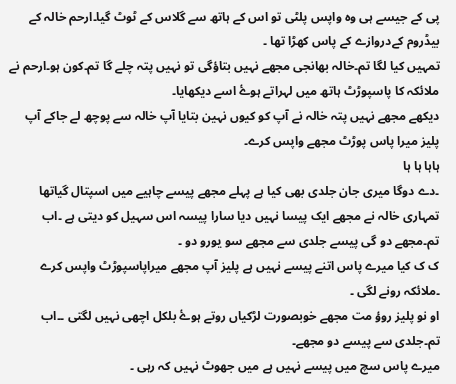پی کے جیسے ہی وہ واپس پلٹی تو اس کے ہاتھ سے گلاس کے ٹوٹ گیا۔ارحم خالہ کے بیڈروم کےدروازے کے پاس کھڑا تھا ۔
تمہیں کیا لگا تم۔خالہ بھانجی مجھے نہیں بتاؤگی تو نہیں پتہ چلے گا تم۔کون ہو۔ارحم نے ملائکہ کا پاسپوڑٹ ہاتھ میں لہراتے ہوۓ اسے دیکھایا۔
دیکھے مجھے نہیں پتہ خالہ نے آپ کو کیوں نہین بتایا آپ خالہ سے پوچھ لے جاکے آپ پلیز میرا پاس پوڑٹ مجھے واپس کرے۔
ہاہا ہا ہا
۔دے دوگا میری جان جلدی بھی کیا ہے پہلے مجھے پیسے چاہیے میں اسپتال گیاتھا تمہاری خالہ نے مجھے ایک پیسا نہیں دیا سارا پیسہ اس سہیل کو دیتی ہے ۔اب تم۔مجھے دو گی پیسے جلدی سے مجھے سو یورو دو ۔
ک ک کیا میرے پاس اتنے پیسے نہیں ہے پلیز آپ مجھے میراپاسپوڑٹ واپس کرے ۔ملائکہ رونے لگی ۔
او نو پلیز روؤ مت مجھے خوبصورت لڑکیاں روتے ہوۓ بلکل اچھی نہیں لگتی ۔۔اب تم۔جلدی سے پیسے دو مجھے۔
میرے پاس سچ میں پیسے نہیں ہے میں جھوٹ نہیں کہ رہی ۔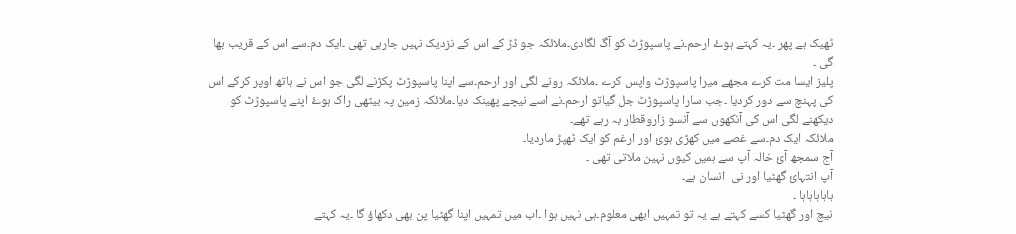ٹھیک ہے پھر ۔یہ کہتے ہوۓ ارحم۔نے پاسپوڑٹ کو آگ لگادی۔ملائکہ جو ڈڑ کے اس کے نزدیک نہیں جارہی تھی ۔ایک دم۔سے اس کے قریب بھا گی ۔
پلیز ایسا مت کرے مجھے میرا پاسپوڑٹ واپس کرے ۔ملائکہ رونے لگی اور ارحم۔سے اپنا پاسپوڑٹ پکڑنے لگی جو اس نے ہاتھ اوپر کرکے اس کی پہنچ سے دور کردیا ۔جب سارا پاسپوڑٹ جل گیاتو ارحم۔نے اسے نیچے پھینک دیا۔ملائکہ زمین پہ بیٹھی راک ہوۓ اپنے پاسپوڑٹ کو دیکھنے لگی اس کی آنکھوں سے آنسو زاروقطار بہ رہے تھے۔
ملائکہ ایک دم۔سے غصے میں کھڑی ہوئ اور ارغم کو ایک ٹھپڑ ماردیا۔
آج سمجھ آئ خالہ آپ سے ہمیں کیوں نہین ملاتی تھی ۔
آپ انتہائ گھٹیا اور نی  انسان ہے۔
ہاہاہاہاہا ۔
نیچ اور گھٹیا کسے کہتے ہے یہ تو تمہیں ابھی معلوم۔ہی نہیں ہوا ۔اب میں تمہیں اپنا گھٹیا پن بھی دکھاؤ گا ۔یہ کہتے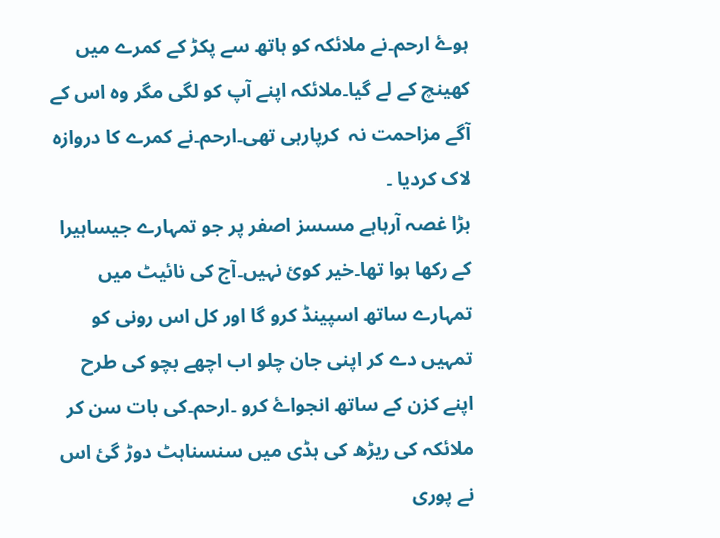ہوۓ ارحم۔نے ملائکہ کو ہاتھ سے پکڑ کے کمرے میں کھینچ کے لے گیا۔ملائکہ اپنے آپ کو لگی مگر وہ اس کے آگے مزاحمت نہ  کرپارہی تھی۔ارحم۔نے کمرے کا دروازہ لاک کردیا ۔
بڑا غصہ آرہاہے مسسز اصفر پر جو تمہارے جیساہیرا کے رکھا ہوا تھا۔خیر کوئ نہیں۔آج کی نائیٹ میں تمہارے ساتھ اسپینڈ کرو گا اور کل اس رونی کو تمہیں دے کر اپنی جان چلو اب اچھے بچو کی طرح اپنے کزن کے ساتھ انجواۓ کرو ۔ارحم۔کی بات سن کر ملائکہ کی ریڑھ کی ہڈی میں سنسناہٹ دوڑ گئ اس نے پوری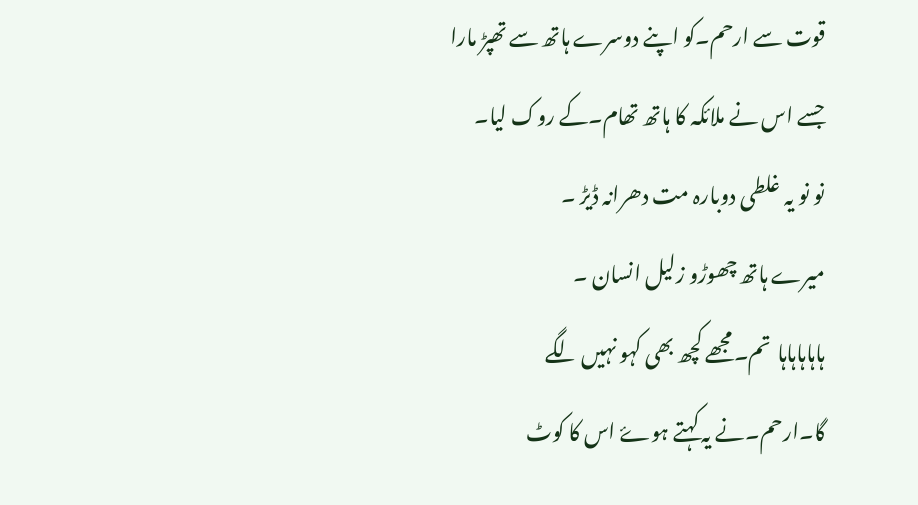قوت سے ارحم۔کو اپنے دوسرے ہاتھ سے تھپڑ مارا جسے اس نے ملائکہ کا ہاتھ تھام۔کے روک لیا۔
نو نو یہ غلطی دوبارہ مت دھرانہ ڈیڑ ۔
میرے ہاتھ چھوڑو زلیل انسان ۔
ہاہاہاہاہا  تم۔مجھے کچھ بھی کہو نہیں لگے گا۔ارحم۔نے یہ کہتے ہوۓ اس کا کوٹ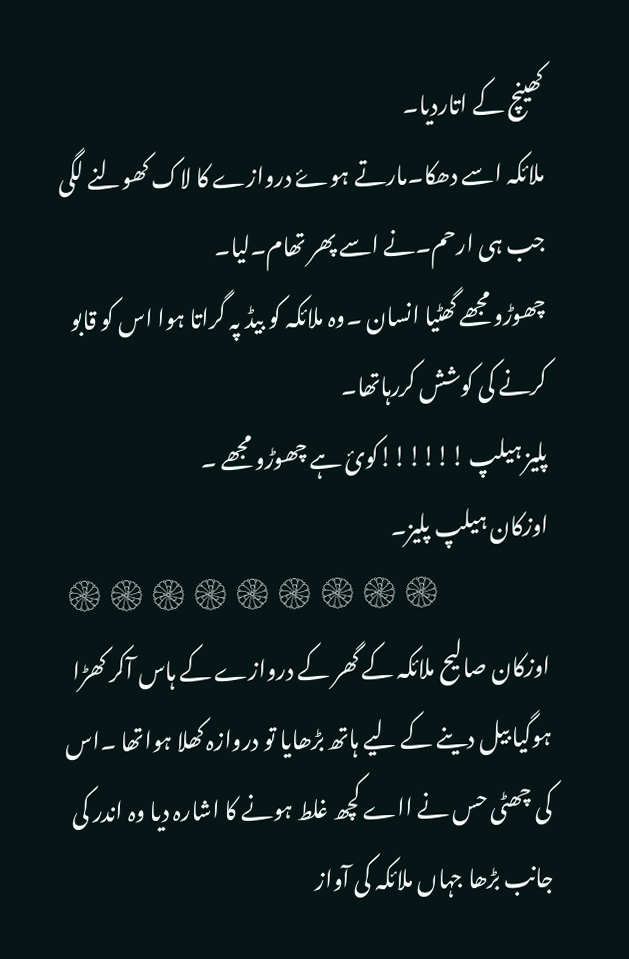کھینچ کے اتاردیا۔
ملائکہ اسے دھکا۔مارتے ہوۓ دروازے کا لاک کھولنے لگی جب ہی ارحم۔نے اسے پھر تھام۔لیا۔
چھوڑو مجھے گھٹیا انسان ۔وہ ملائکہ کو بیڈ پہ گراتا ہوا اس کو قابو کرنے کی کوشش کررہاتھا۔
پلیز ہیلپ !!!!!!کوئ ہے چھوڑو مجھے ۔
اوزکان ہیلپ پلیز۔
                         ۞۞۞۞۞۞۞۞۞
اوزکان صالیح ملائکہ کے گھر کے دروازے کے ہاس آکر کھڑا ہوگیا بیل دینے کے لیے ہاتھ بڑھایا تو دروازہ کھلا ہواتھا ۔اس کی چھٹی حس نے ااے کچھ غلط ہونے کا اشارہ دیا وہ اندر کی جانب بڑھا جہاں ملائکہ کی آواز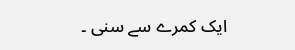ایک کمرے سے سنی ۔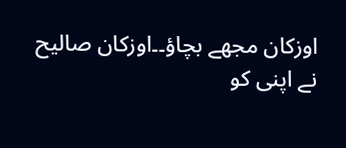اوزکان مجھے بچاؤ۔۔اوزکان صالیح نے اپنی کو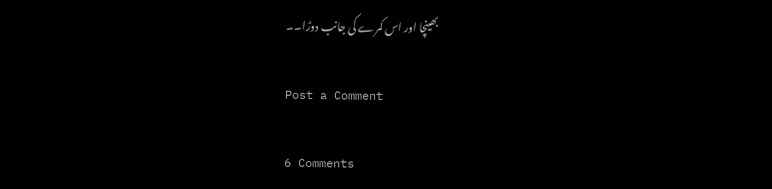بھینچا اور اس کمرے کی جانب دوڑا۔۔

Post a Comment

6 Comments